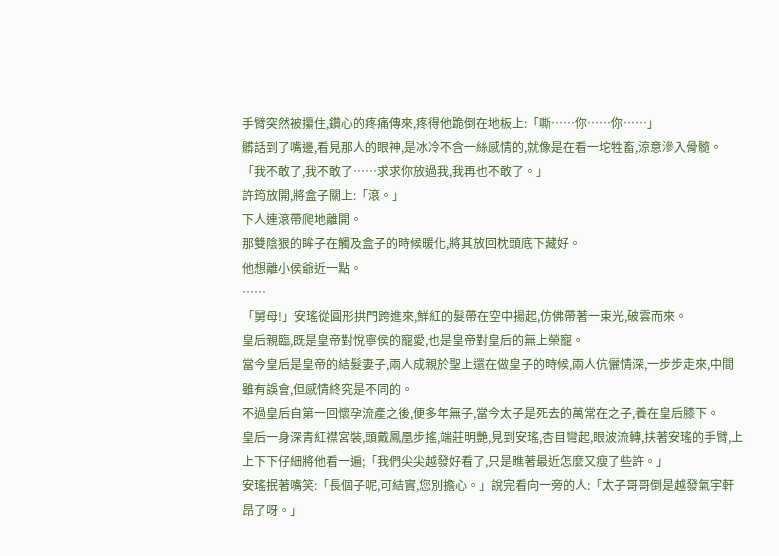手臂突然被攥住,鑽心的疼痛傳來,疼得他跪倒在地板上:「嘶……你……你……」
髒話到了嘴邊,看見那人的眼神,是冰冷不含一絲感情的,就像是在看一坨牲畜,涼意滲入骨髓。
「我不敢了,我不敢了……求求你放過我,我再也不敢了。」
許筠放開,將盒子關上:「滾。」
下人連滾帶爬地離開。
那雙陰狠的眸子在觸及盒子的時候暖化,將其放回枕頭底下藏好。
他想離小侯爺近一點。
……
「舅母!」安瑤從圓形拱門跨進來,鮮紅的髮帶在空中揚起,仿佛帶著一束光,破雲而來。
皇后親臨,既是皇帝對悅寧侯的寵愛,也是皇帝對皇后的無上榮寵。
當今皇后是皇帝的結髮妻子,兩人成親於聖上還在做皇子的時候,兩人伉儷情深,一步步走來,中間雖有誤會,但感情終究是不同的。
不過皇后自第一回懷孕流產之後,便多年無子,當今太子是死去的萬常在之子,養在皇后膝下。
皇后一身深青紅襟宮裝,頭戴鳳凰步搖,端莊明艷,見到安瑤,杏目彎起,眼波流轉,扶著安瑤的手臂,上上下下仔細將他看一遍;「我們尖尖越發好看了,只是瞧著最近怎麼又瘦了些許。」
安瑤抿著嘴笑:「長個子呢,可結實,您別擔心。」說完看向一旁的人:「太子哥哥倒是越發氣宇軒昂了呀。」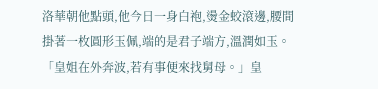洛華朝他點頭,他今日一身白袍,燙金蛟滾邊,腰間掛著一枚圓形玉佩,端的是君子端方,溫潤如玉。
「皇姐在外奔波,若有事便來找舅母。」皇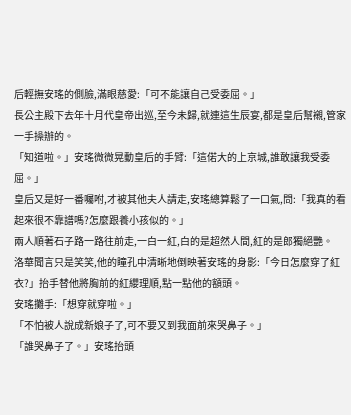后輕撫安瑤的側臉,滿眼慈愛:「可不能讓自己受委屈。」
長公主殿下去年十月代皇帝出巡,至今未歸,就連這生辰宴,都是皇后幫襯,管家一手操辦的。
「知道啦。」安瑤微微晃動皇后的手臂:「這偌大的上京城,誰敢讓我受委屈。」
皇后又是好一番囑咐,才被其他夫人請走,安瑤總算鬆了一口氣,問:「我真的看起來很不靠譜嗎?怎麼跟養小孩似的。」
兩人順著石子路一路往前走,一白一紅,白的是超然人間,紅的是郎獨絕艷。
洛華聞言只是笑笑,他的瞳孔中清晰地倒映著安瑤的身影:「今日怎麼穿了紅衣?」抬手替他將胸前的紅纓理順,點一點他的額頭。
安瑤攤手:「想穿就穿啦。」
「不怕被人說成新娘子了,可不要又到我面前來哭鼻子。」
「誰哭鼻子了。」安瑤抬頭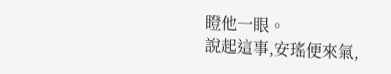瞪他一眼。
說起這事,安瑤便來氣,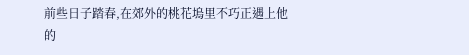前些日子踏春,在郊外的桃花塢里不巧正遇上他的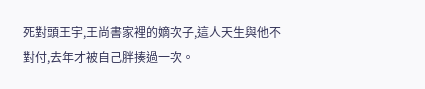死對頭王宇,王尚書家裡的嫡次子,這人天生與他不對付,去年才被自己胖揍過一次。